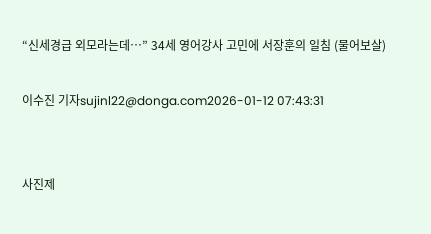“신세경급 외모라는데…” 34세 영어강사 고민에 서장훈의 일침 (물어보살)

이수진 기자sujinl22@donga.com2026-01-12 07:43:31


사진제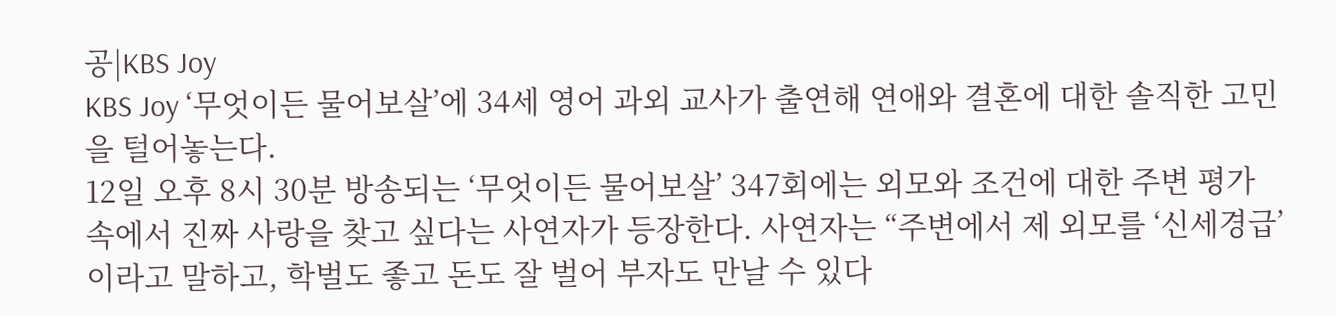공|KBS Joy
KBS Joy ‘무엇이든 물어보살’에 34세 영어 과외 교사가 출연해 연애와 결혼에 대한 솔직한 고민을 털어놓는다.
12일 오후 8시 30분 방송되는 ‘무엇이든 물어보살’ 347회에는 외모와 조건에 대한 주변 평가 속에서 진짜 사랑을 찾고 싶다는 사연자가 등장한다. 사연자는 “주변에서 제 외모를 ‘신세경급’이라고 말하고, 학벌도 좋고 돈도 잘 벌어 부자도 만날 수 있다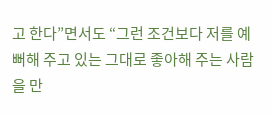고 한다”면서도 “그런 조건보다 저를 예뻐해 주고 있는 그대로 좋아해 주는 사람을 만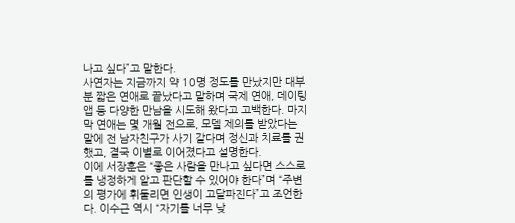나고 싶다”고 말한다.
사연자는 지금까지 약 10명 정도를 만났지만 대부분 짧은 연애로 끝났다고 말하며 국제 연애, 데이팅 앱 등 다양한 만남을 시도해 왔다고 고백한다. 마지막 연애는 몇 개월 전으로, 모델 제의를 받았다는 말에 전 남자친구가 사기 같다며 정신과 치료를 권했고, 결국 이별로 이어졌다고 설명한다.
이에 서장훈은 “좋은 사람을 만나고 싶다면 스스로를 냉정하게 알고 판단할 수 있어야 한다”며 “주변의 평가에 휘둘리면 인생이 고달파진다”고 조언한다. 이수근 역시 “자기를 너무 낮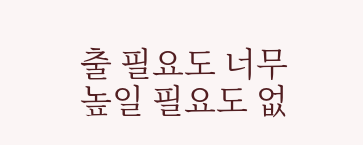출 필요도 너무 높일 필요도 없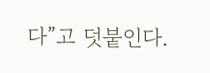다”고 덧붙인다.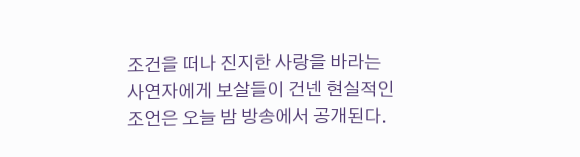조건을 떠나 진지한 사랑을 바라는 사연자에게 보살들이 건넨 현실적인 조언은 오늘 밤 방송에서 공개된다.